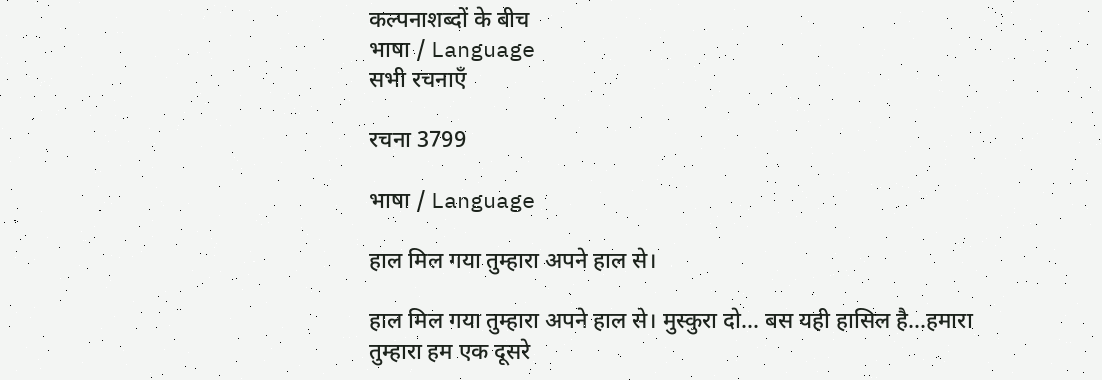कल्पनाशब्दों के बीच
भाषा / Language
सभी रचनाएँ

रचना 3799

भाषा / Language

हाल मिल गया तुम्हारा अपने हाल से।

हाल मिल गया तुम्हारा अपने हाल से। मुस्कुरा दो... बस यही हासिल है...हमारा तुम्हारा हम एक दूसरे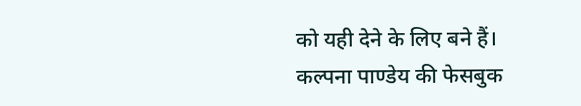को यही देने के लिए बने हैं।
कल्पना पाण्डेय की फेसबुक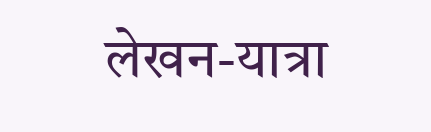लेखन-यात्रा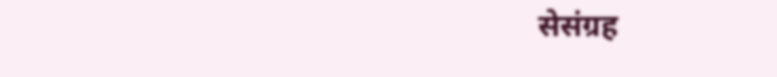सेसंग्रह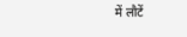में लौटें